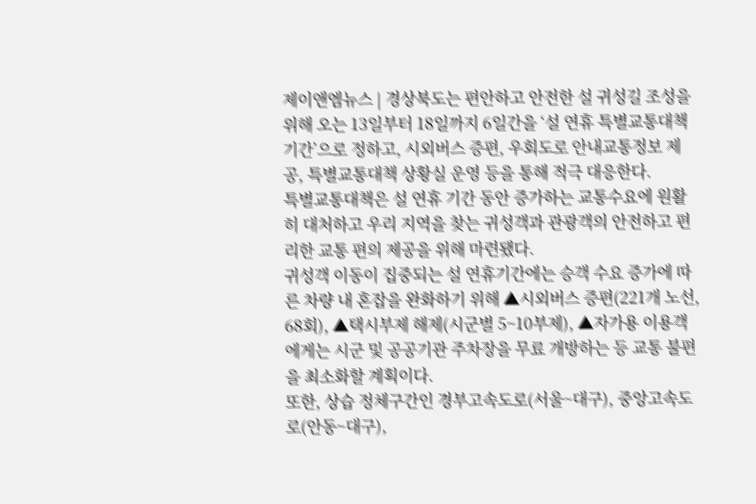제이앤엠뉴스 | 경상북도는 편안하고 안전한 설 귀성길 조성을 위해 오는 13일부터 18일까지 6일간을 ‘설 연휴 특별교통대책기간’으로 정하고, 시외버스 증편, 우회도로 안내교통정보 제공, 특별교통대책 상황실 운영 등을 통해 적극 대응한다.
특별교통대책은 설 연휴 기간 동안 증가하는 교통수요에 원활히 대처하고 우리 지역을 찾는 귀성객과 관광객의 안전하고 편리한 교통 편의 제공을 위해 마련됐다.
귀성객 이동이 집중되는 설 연휴기간에는 승객 수요 증가에 따른 차량 내 혼잡을 완화하기 위해 ▲시외버스 증편(221개 노선, 68회), ▲택시부제 해제(시군별 5~10부제), ▲자가용 이용객에게는 시군 및 공공기관 주차장을 무료 개방하는 등 교통 불편을 최소화할 계획이다.
또한, 상습 정체구간인 경부고속도로(서울~대구), 중앙고속도로(안동~대구),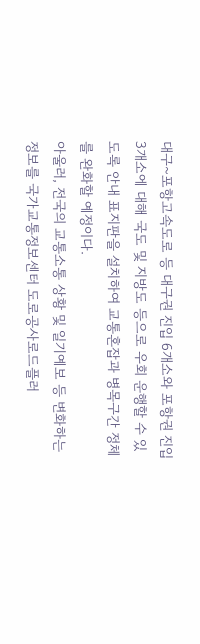대구~포항고속도로 등 대구권 진입 6개소와 포항권 진입 3개소에 대해 국도 및 지방도 등으로 우회 운행할 수 있도록 안내 표지판을 설치하여 교통혼잡과 병목구간 정체를 완화할 예정이다.
아울러, 전국의 교통소통 상황 및 일기예보 등 변화하는 정보를 국가교통정보센터 도로공사로드플러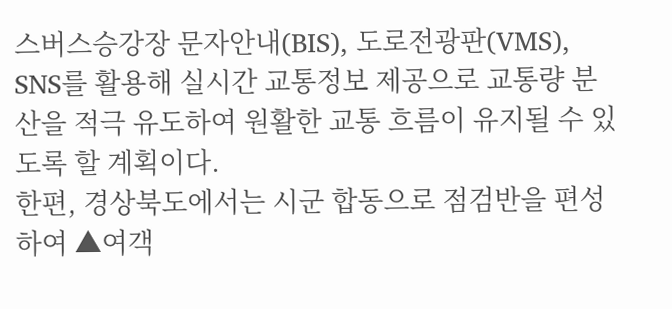스버스승강장 문자안내(BIS), 도로전광판(VMS), SNS를 활용해 실시간 교통정보 제공으로 교통량 분산을 적극 유도하여 원활한 교통 흐름이 유지될 수 있도록 할 계획이다.
한편, 경상북도에서는 시군 합동으로 점검반을 편성하여 ▲여객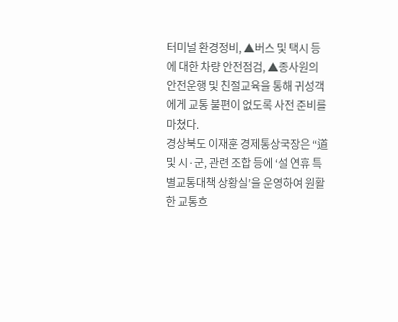터미널 환경정비, ▲버스 및 택시 등에 대한 차량 안전점검, ▲종사원의 안전운행 및 친절교육을 통해 귀성객에게 교통 불편이 없도록 사전 준비를 마쳤다.
경상북도 이재훈 경제통상국장은 “道 및 시·군, 관련 조합 등에 ‘설 연휴 특별교통대책 상황실’을 운영하여 원활한 교통흐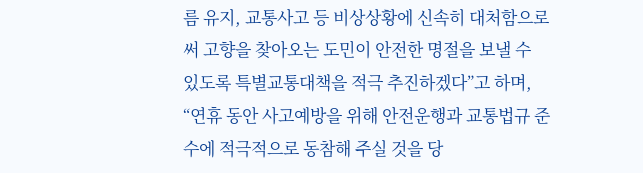름 유지, 교통사고 등 비상상황에 신속히 대처함으로써 고향을 찾아오는 도민이 안전한 명절을 보낼 수 있도록 특별교통대책을 적극 추진하겠다”고 하며, “연휴 동안 사고예방을 위해 안전운행과 교통법규 준수에 적극적으로 동참해 주실 것을 당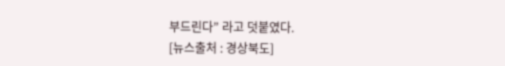부드린다” 라고 덧붙였다.
[뉴스출처 : 경상북도]